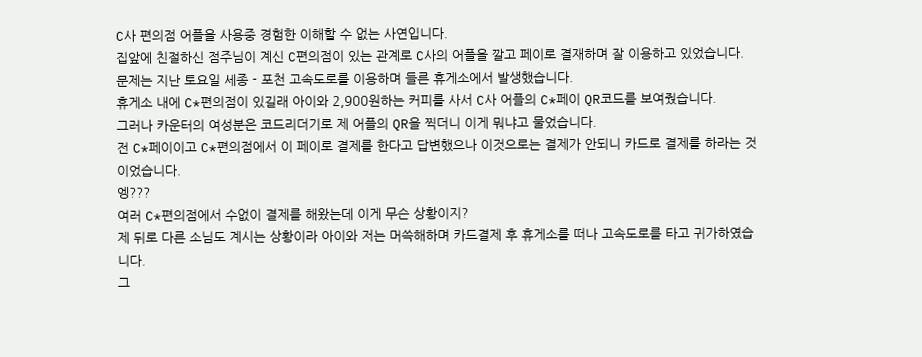C사 편의점 어플을 사용중 경험한 이해할 수 없는 사연입니다.
집앞에 친절하신 점주님이 계신 C편의점이 있는 관계로 C사의 어플을 깔고 페이로 결재하며 잘 이용하고 있었습니다.
문제는 지난 토요일 세종 - 포천 고속도로를 이용하며 들른 휴게소에서 발생했습니다.
휴게소 내에 C*편의점이 있길래 아이와 2,900원하는 커피를 사서 C사 어플의 C*페이 QR코드를 보여줬습니다.
그러나 카운터의 여성분은 코드리더기로 제 어플의 QR을 찍더니 이게 뭐냐고 물었습니다.
전 C*페이이고 C*편의점에서 이 페이로 결제를 한다고 답변했으나 이것으로는 결제가 안되니 카드로 결제를 하라는 것이었습니다.
엥???
여러 C*편의점에서 수없이 결제를 해왔는데 이게 무슨 상황이지?
제 뒤로 다른 소님도 계시는 상황이라 아이와 저는 머쓱해하며 카드결제 후 휴게소를 떠나 고속도로를 타고 귀가하였습니다.
그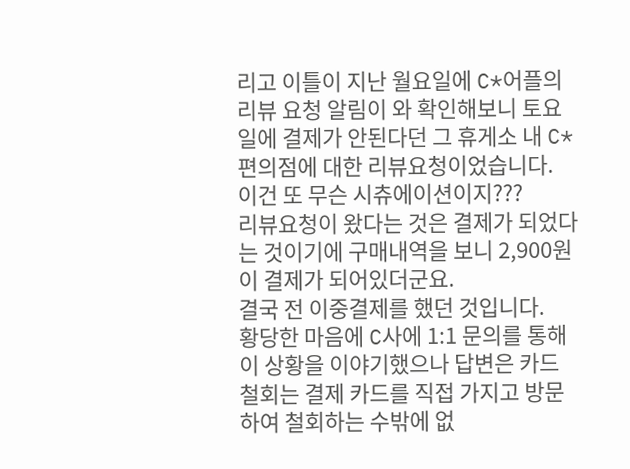리고 이틀이 지난 월요일에 C*어플의 리뷰 요청 알림이 와 확인해보니 토요일에 결제가 안된다던 그 휴게소 내 C*편의점에 대한 리뷰요청이었습니다.
이건 또 무슨 시츄에이션이지???
리뷰요청이 왔다는 것은 결제가 되었다는 것이기에 구매내역을 보니 2,900원이 결제가 되어있더군요.
결국 전 이중결제를 했던 것입니다.
황당한 마음에 C사에 1:1 문의를 통해 이 상황을 이야기했으나 답변은 카드 철회는 결제 카드를 직접 가지고 방문하여 철회하는 수밖에 없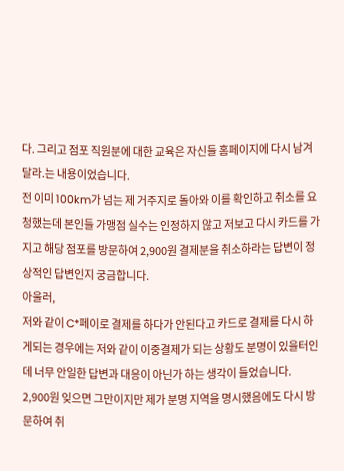다. 그리고 점포 직원분에 대한 교육은 자신들 홈페이지에 다시 남겨달라.는 내용이었습니다.
전 이미 100km가 넘는 제 거주지로 돌아와 이를 확인하고 취소를 요청했는데 본인들 가맹점 실수는 인정하지 않고 저보고 다시 카드를 가지고 해당 점포를 방문하여 2,900원 결제분을 취소하라는 답변이 정상적인 답변인지 궁금합니다.
아울러,
저와 같이 C*페이로 결제를 하다가 안된다고 카드로 결제를 다시 하게되는 경우에는 저와 같이 이중결제가 되는 상황도 분명이 있을터인데 너무 안일한 답변과 대응이 아닌가 하는 생각이 들었습니다.
2,900원 잊으면 그만이지만 제가 분명 지역을 명시했음에도 다시 방문하여 취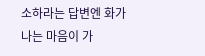소하라는 답변엔 화가 나는 마음이 가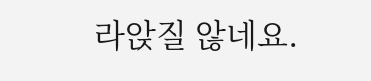라앉질 않네요.